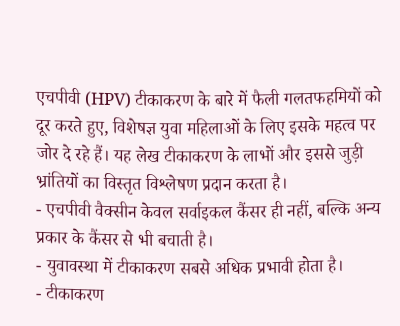एचपीवी (HPV) टीकाकरण के बारे में फैली गलतफहमियों को दूर करते हुए, विशेषज्ञ युवा महिलाओं के लिए इसके महत्व पर जोर दे रहे हैं। यह लेख टीकाकरण के लाभों और इससे जुड़ी भ्रांतियों का विस्तृत विश्लेषण प्रदान करता है।
- एचपीवी वैक्सीन केवल सर्वाइकल कैंसर ही नहीं, बल्कि अन्य प्रकार के कैंसर से भी बचाती है।
- युवावस्था में टीकाकरण सबसे अधिक प्रभावी होता है।
- टीकाकरण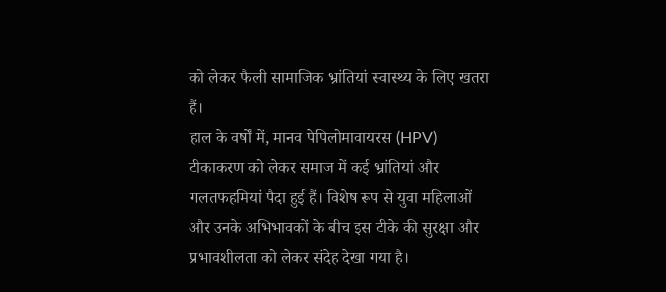को लेकर फैली सामाजिक भ्रांतियां स्वास्थ्य के लिए खतरा हैं।
हाल के वर्षों में, मानव पेपिलोमावायरस (HPV) टीकाकरण को लेकर समाज में कई भ्रांतियां और गलतफहमियां पैदा हुई हैं। विशेष रूप से युवा महिलाओं और उनके अभिभावकों के बीच इस टीके की सुरक्षा और प्रभावशीलता को लेकर संदेह देखा गया है।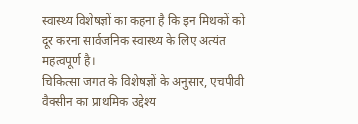स्वास्थ्य विशेषज्ञों का कहना है कि इन मिथकों को दूर करना सार्वजनिक स्वास्थ्य के लिए अत्यंत महत्वपूर्ण है।
चिकित्सा जगत के विशेषज्ञों के अनुसार, एचपीवी वैक्सीन का प्राथमिक उद्देश्य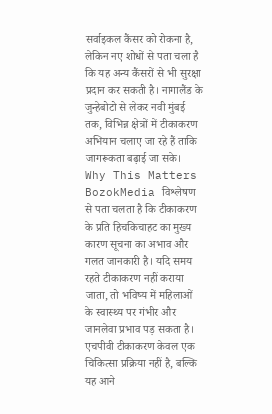सर्वाइकल कैंसर को रोकना है, लेकिन नए शोधों से पता चला है कि यह अन्य कैंसरों से भी सुरक्षा प्रदान कर सकती है। नागालैंड के जुन्हेबोटो से लेकर नवी मुंबई तक, विभिन्न क्षेत्रों में टीकाकरण अभियान चलाए जा रहे हैं ताकि जागरूकता बढ़ाई जा सके।
Why This Matters
BozokMedia विश्लेषण से पता चलता है कि टीकाकरण के प्रति हिचकिचाहट का मुख्य कारण सूचना का अभाव और गलत जानकारी है। यदि समय रहते टीकाकरण नहीं कराया जाता, तो भविष्य में महिलाओं के स्वास्थ्य पर गंभीर और जानलेवा प्रभाव पड़ सकता है।
एचपीवी टीकाकरण केवल एक चिकित्सा प्रक्रिया नहीं है, बल्कि यह आने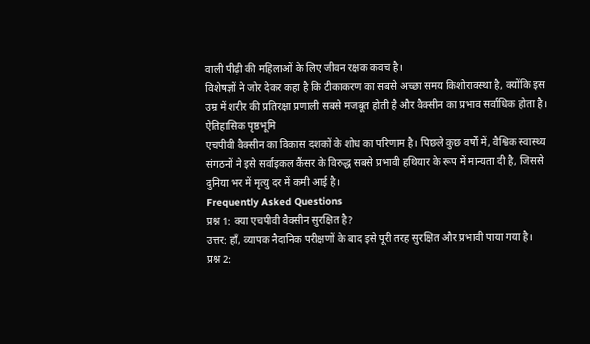वाली पीढ़ी की महिलाओं के लिए जीवन रक्षक कवच है।
विशेषज्ञों ने जोर देकर कहा है कि टीकाकरण का सबसे अच्छा समय किशोरावस्था है, क्योंकि इस उम्र में शरीर की प्रतिरक्षा प्रणाली सबसे मजबूत होती है और वैक्सीन का प्रभाव सर्वाधिक होता है।
ऐतिहासिक पृष्ठभूमि
एचपीवी वैक्सीन का विकास दशकों के शोध का परिणाम है। पिछले कुछ वर्षों में, वैश्विक स्वास्थ्य संगठनों ने इसे सर्वाइकल कैंसर के विरुद्ध सबसे प्रभावी हथियार के रूप में मान्यता दी है, जिससे दुनिया भर में मृत्यु दर में कमी आई है।
Frequently Asked Questions
प्रश्न 1: क्या एचपीवी वैक्सीन सुरक्षित है?
उत्तर: हाँ, व्यापक नैदानिक परीक्षणों के बाद इसे पूरी तरह सुरक्षित और प्रभावी पाया गया है।
प्रश्न 2: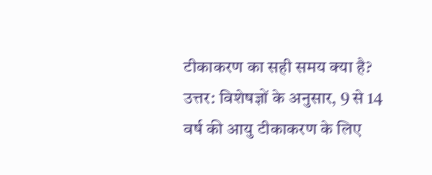टीकाकरण का सही समय क्या है?
उत्तर: विशेषज्ञों के अनुसार, 9 से 14 वर्ष की आयु टीकाकरण के लिए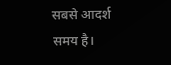सबसे आदर्श समय है।